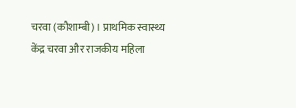चरवा (कौशाम्बी)। प्राथमिक स्वास्थ्य केंद्र चरवा और राजकीय महिला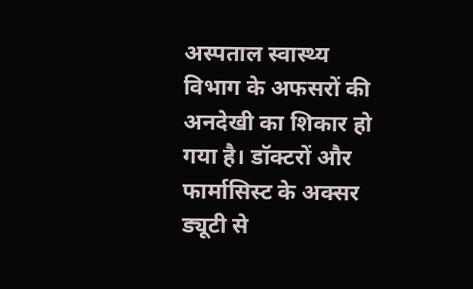अस्पताल स्वास्थ्य विभाग के अफसरों की अनदेखी का शिकार हो गया है। डॉक्टरों और फार्मासिस्ट के अक्सर ड्यूटी से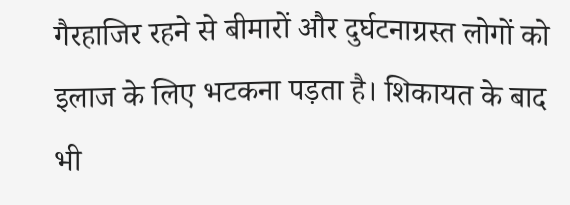गैरहाजिर रहने से बीमारों और दुर्घटनाग्रस्त लोगों को इलाज के लिए भटकना पड़ता है। शिकायत के बाद भी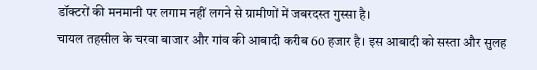डॉक्टरों की मनमानी पर लगाम नहीं लगने से ग्रामीणों में जबरदस्त गुस्सा है।
चायल तहसील के चरवा बाजार और गांव की आबादी करीब 60 हजार है। इस आबादी को सस्ता और सुलह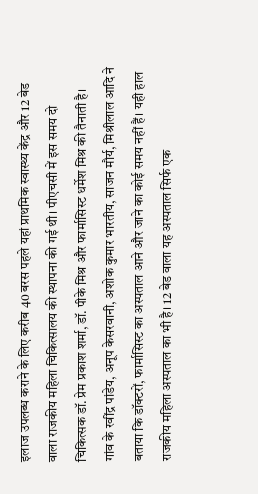इलाज उपलब्ध कराने के लिए करीब 40 बरस पहले यहां प्राथमिक स्वास्थ्य केंद्र और 12 बेड वाला राजकीय महिला चिकित्सालय की स्थापना की गई थी। पीएचसी में इस समय दो चिकित्सक डॉ. प्रेम प्रकाश शर्मा, डॉ. पीके मिश्र और फार्मासिस्ट धर्मेश मिश्र की तैनाती है।
गांव के रवींद्र पांडेय, अनूप केसरवानी, अशोक कुमार भारतीय, साजन मौर्य, मिश्रीलाल आदि ने बताया कि डॉक्टरों, फार्मासिस्ट का अस्पताल आने और जाने का कोई समय नहीं हैं। यही हाल राजकीय महिला अस्पताल का भी है। 12 बेड वाला यह अस्पताल सिर्फ एक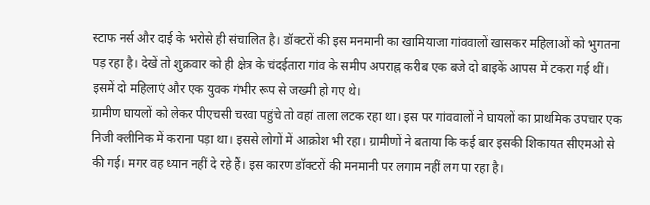स्टाफ नर्स और दाई के भरोसे ही संचालित है। डॉक्टरों की इस मनमानी का खामियाजा गांववालों खासकर महिलाओं को भुगतना पड़ रहा है। देखें तो शुक्रवार को ही क्षेत्र के चंदईतारा गांव के समीप अपराह्न करीब एक बजे दो बाइकें आपस में टकरा गई थीं। इसमें दो महिलाएं और एक युवक गंभीर रूप से जख्मी हो गए थे।
ग्रामीण घायलों को लेकर पीएचसी चरवा पहुंचे तो वहां ताला लटक रहा था। इस पर गांववालों ने घायलों का प्राथमिक उपचार एक निजी क्लीनिक में कराना पड़ा था। इससे लोगों में आक्रोश भी रहा। ग्रामीणों ने बताया कि कई बार इसकी शिकायत सीएमओ से की गई। मगर वह ध्यान नहीं दे रहे हैं। इस कारण डॉक्टरों की मनमानी पर लगाम नहीं लग पा रहा है।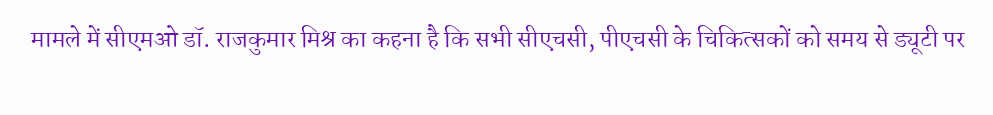मामले में सीएमओ डॉ. राजकुमार मिश्र का कहना है कि सभी सीएचसी, पीएचसी के चिकित्सकों को समय से ड्यूटी पर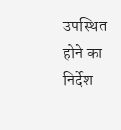उपस्थित होने का निर्देश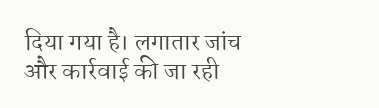दिया गया है। लगातार जांच और कार्रवाई की जा रही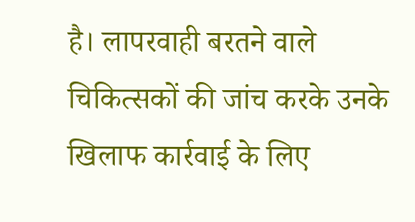है। लापरवाही बरतने वाले चिकित्सकों की जांच करके उनके खिलाफ कार्रवाई के लिए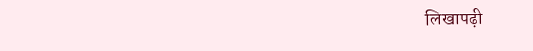लिखापढ़ी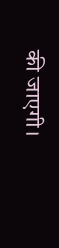की जाएगी।